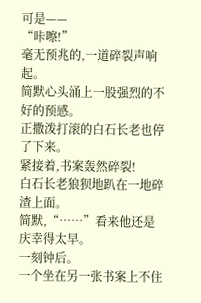可是——
“咔嚓!”
毫无预兆的,一道碎裂声响起。
简默心头涌上一股强烈的不好的预感。
正撒泼打滚的白石长老也停了下来。
紧接着,书案轰然碎裂!
白石长老狼狈地趴在一地碎渣上面。
简默,“……”看来他还是庆幸得太早。
一刻钟后。
一个坐在另一张书案上不住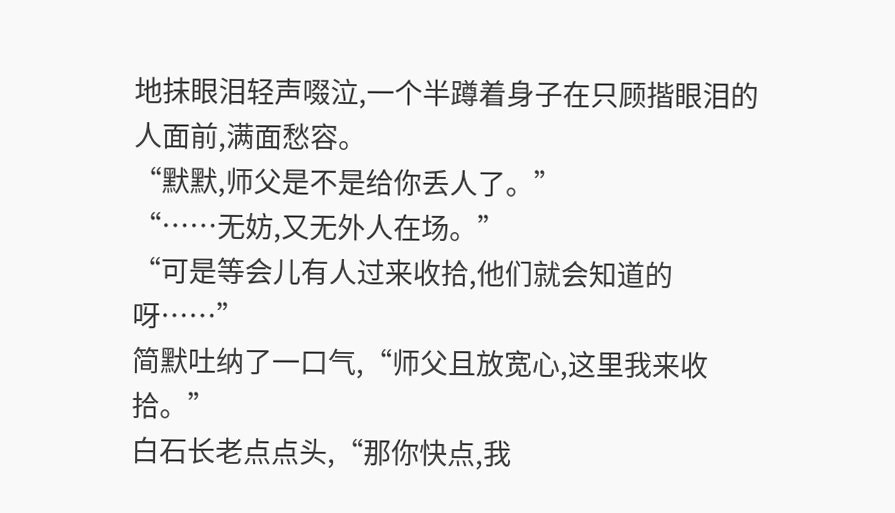地抹眼泪轻声啜泣,一个半蹲着身子在只顾揩眼泪的人面前,满面愁容。
“默默,师父是不是给你丢人了。”
“……无妨,又无外人在场。”
“可是等会儿有人过来收拾,他们就会知道的呀……”
简默吐纳了一口气,“师父且放宽心,这里我来收拾。”
白石长老点点头,“那你快点,我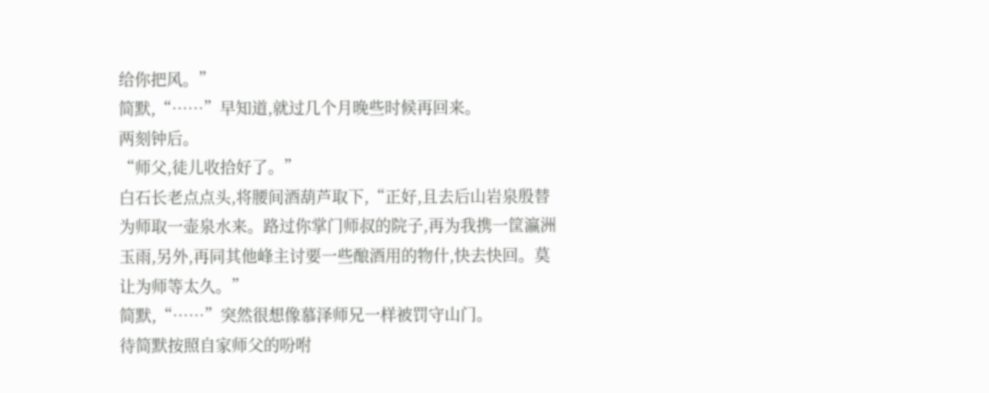给你把风。”
简默,“……”早知道,就过几个月晚些时候再回来。
两刻钟后。
“师父,徒儿收拾好了。”
白石长老点点头,将腰间酒葫芦取下,“正好,且去后山岩泉殷替为师取一壶泉水来。路过你掌门师叔的院子,再为我携一筐瀛洲玉雨,另外,再同其他峰主讨要一些酿酒用的物什,快去快回。莫让为师等太久。”
简默,“……”突然很想像慕泽师兄一样被罚守山门。
待简默按照自家师父的吩咐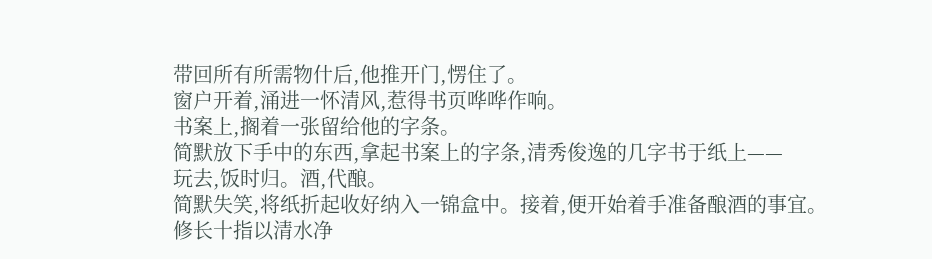带回所有所需物什后,他推开门,愣住了。
窗户开着,涌进一怀清风,惹得书页哗哗作响。
书案上,搁着一张留给他的字条。
简默放下手中的东西,拿起书案上的字条,清秀俊逸的几字书于纸上——
玩去,饭时归。酒,代酿。
简默失笑,将纸折起收好纳入一锦盒中。接着,便开始着手准备酿酒的事宜。
修长十指以清水净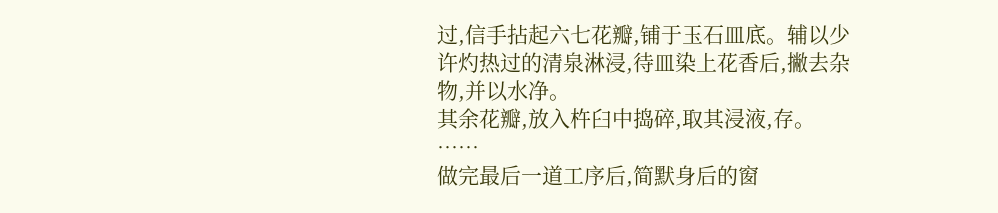过,信手拈起六七花瓣,铺于玉石皿底。辅以少许灼热过的清泉淋浸,待皿染上花香后,撇去杂物,并以水净。
其余花瓣,放入杵臼中捣碎,取其浸液,存。
……
做完最后一道工序后,简默身后的窗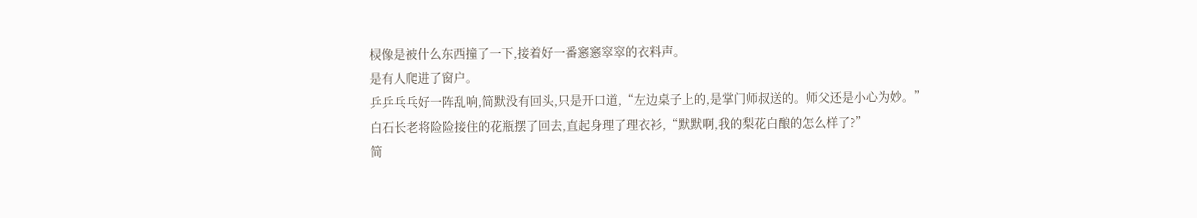棂像是被什么东西撞了一下,接着好一番窸窸窣窣的衣料声。
是有人爬进了窗户。
乒乒乓乓好一阵乱响,简默没有回头,只是开口道,“左边桌子上的,是掌门师叔送的。师父还是小心为妙。”
白石长老将险险接住的花瓶摆了回去,直起身理了理衣衫,“默默啊,我的梨花白酿的怎么样了?”
简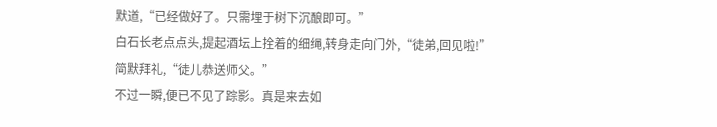默道,“已经做好了。只需埋于树下沉酿即可。”
白石长老点点头,提起酒坛上拴着的细绳,转身走向门外,“徒弟,回见啦!”
简默拜礼,“徒儿恭送师父。”
不过一瞬,便已不见了踪影。真是来去如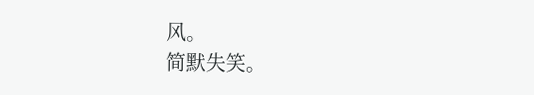风。
简默失笑。